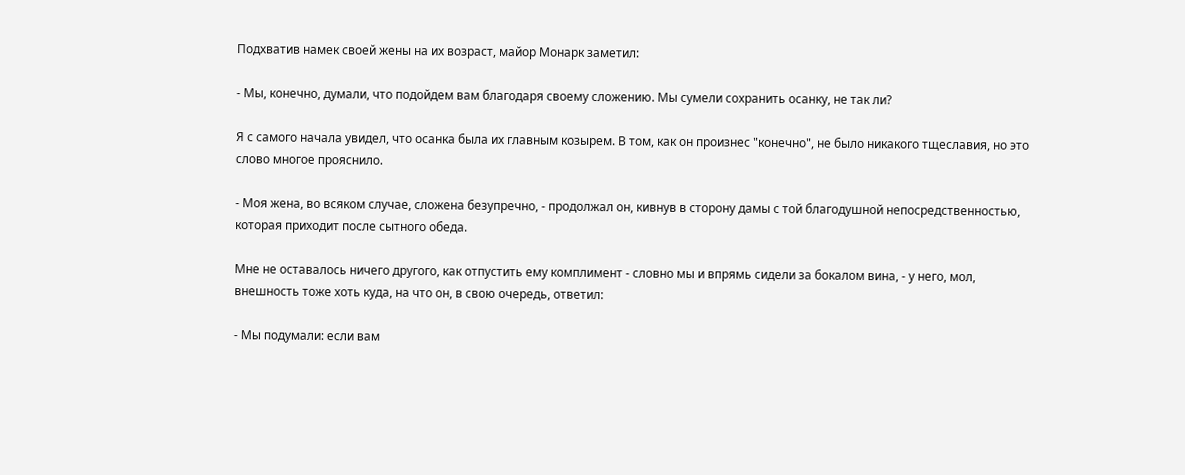Подхватив намек своей жены на их возраст, майор Монарк заметил:

- Мы, конечно, думали, что подойдем вам благодаря своему сложению. Мы сумели сохранить осанку, не так ли?

Я с самого начала увидел, что осанка была их главным козырем. В том, как он произнес "конечно", не было никакого тщеславия, но это слово многое прояснило.

- Моя жена, во всяком случае, сложена безупречно, - продолжал он, кивнув в сторону дамы с той благодушной непосредственностью, которая приходит после сытного обеда.

Мне не оставалось ничего другого, как отпустить ему комплимент - словно мы и впрямь сидели за бокалом вина, - у него, мол, внешность тоже хоть куда, на что он, в свою очередь, ответил:

- Мы подумали: если вам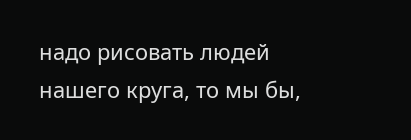надо рисовать людей нашего круга, то мы бы,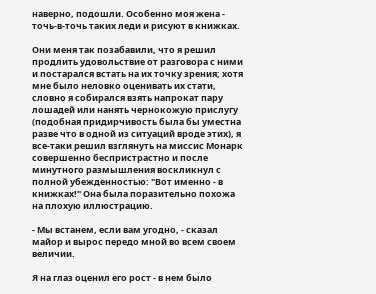наверно, подошли. Особенно моя жена - точь-в-точь таких леди и рисуют в книжках.

Они меня так позабавили, что я решил продлить удовольствие от разговора с ними и постарался встать на их точку зрения; хотя мне было неловко оценивать их стати, словно я собирался взять напрокат пару лошадей или нанять чернокожую прислугу (подобная придирчивость была бы уместна разве что в одной из ситуаций вроде этих), я все-таки решил взглянуть на миссис Монарк совершенно беспристрастно и после минутного размышления воскликнул с полной убежденностью: "Вот именно - в книжках!" Она была поразительно похожа на плохую иллюстрацию.

- Мы встанем, если вам угодно, - сказал майор и вырос передо мной во всем своем величии.

Я на глаз оценил его рост - в нем было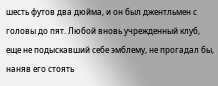шесть футов два дюйма, и он был джентльмен с головы до пят. Любой вновь учрежденный клуб, еще не подыскавший себе эмблему, не прогадал бы, наняв его стоять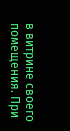в витрине своего помещения. При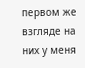первом же взгляде на них у меня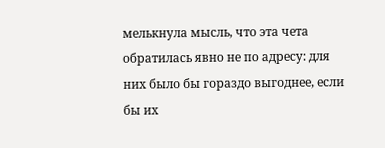мелькнула мысль, что эта чета обратилась явно не по адресу: для них было бы гораздо выгоднее, если бы их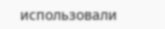использовали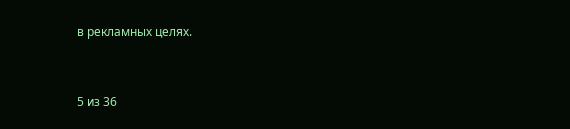в рекламных целях.



5 из 36